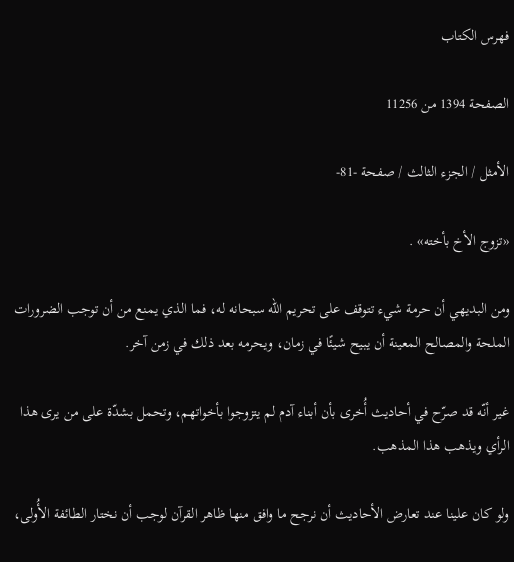فهرس الكتاب

الصفحة 1394 من 11256

الأمثل / الجزء الثالث / صفحة -81-

«تزوج الأخ بأخته» .

ومن البديهي أن حرمة شيء تتوقف على تحريم الله سبحانه له، فما الذي يمنع من أن توجب الضرورات الملحة والمصالح المعينة أن يبيح شيئًا في زمان، ويحرمه بعد ذلك في زمن آخر.

غير أنّه قد صرّح في أحاديث أُخرى بأن أبناء آدم لم يتزوجوا بأخواتهم، وتحمل بشدّة على من يرى هذا الرأي ويذهب هذا المذهب.

ولو كان علينا عند تعارض الأحاديث أن نرجح ما وافق منها ظاهر القرآن لوجب أن نختار الطائفة الأُولى،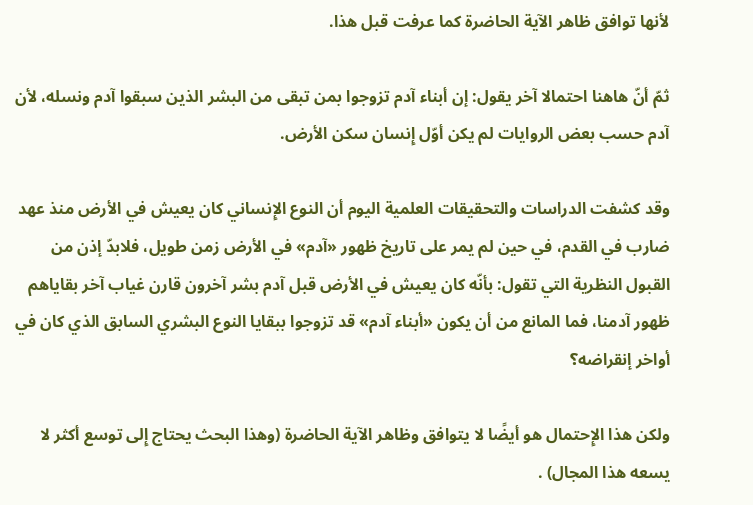لأنها توافق ظاهر الآية الحاضرة كما عرفت قبل هذا.

ثمّ أنّ هاهنا احتمالا آخر يقول: إن أبناء آدم تزوجوا بمن تبقى من البشر الذين سبقوا آدم ونسله، لأن آدم حسب بعض الروايات لم يكن أوّل إِنسان سكن الأرض.

وقد كشفت الدراسات والتحقيقات العلمية اليوم أن النوع الإِنساني كان يعيش في الأرض منذ عهد ضارب في القدم، في حين لم يمر على تاريخ ظهور «آدم» في الأرض زمن طويل، فلابدّ إذن من القبول النظرية التي تقول: بأنّه كان يعيش في الأرض قبل آدم بشر آخرون قارن غياب آخر بقاياهم ظهور آدمنا، فما المانع من أن يكون «أبناء آدم» قد تزوجوا ببقايا النوع البشري السابق الذي كان في أواخر إنقراضه؟

ولكن هذا الإِحتمال هو أيضًا لا يتوافق وظاهر الآية الحاضرة (وهذا البحث يحتاج إِلى توسع أكثر لا يسعه هذا المجال) .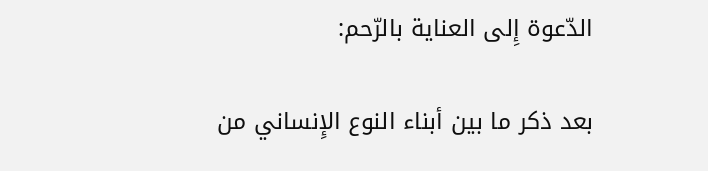الدّعوة إِلى العناية بالرّحم:

بعد ذكر ما بين أبناء النوع الإِنساني من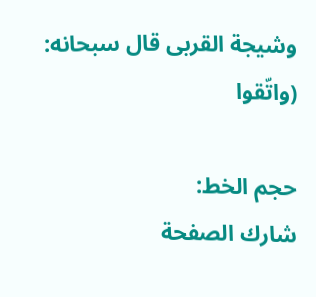وشيجة القربى قال سبحانه: (واتّقوا

حجم الخط:
شارك الصفحة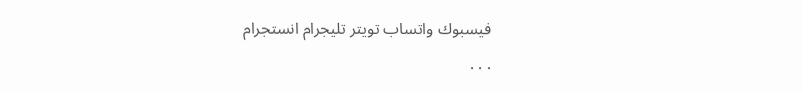فيسبوك واتساب تويتر تليجرام انستجرام
. . .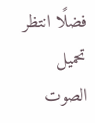فضلًا انتظر تحميل الصوت